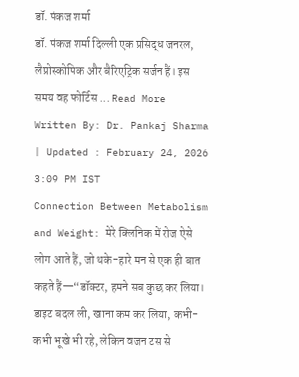डॉ. पंकज शर्मा
डॉ. पंकज शर्मा दिल्ली एक प्रसिद्ध जनरल, लैप्रोस्कोपिक और बैरिएट्रिक सर्जन हैं। इस समय वह फोर्टिस ... Read More
Written By: Dr. Pankaj Sharma | Updated : February 24, 2026 3:09 PM IST
Connection Between Metabolism and Weight: मेरे क्लिनिक में रोज ऐसे लोग आते हैं, जो थके-हारे मन से एक ही बात कहते हैं—“डॉक्टर, हमने सब कुछ कर लिया। डाइट बदल ली, खाना कम कर लिया, कभी-कभी भूखे भी रहे, लेकिन वजन टस से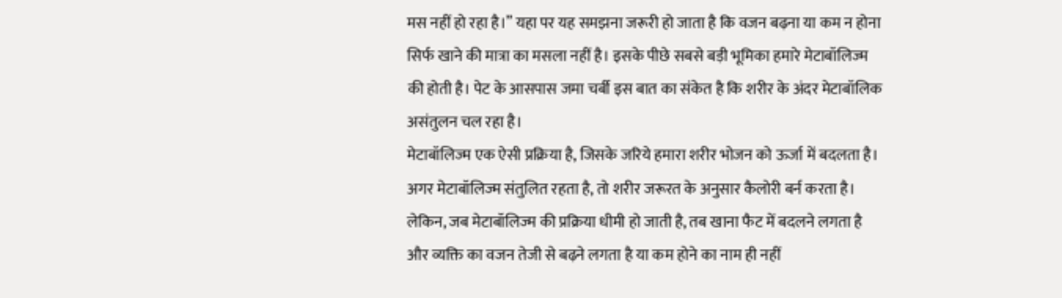मस नहीं हो रहा है।” यहा पर यह समझना जरूरी हो जाता है कि वजन बढ़ना या कम न होना सिर्फ खाने की मात्रा का मसला नहीं है। इसके पीछे सबसे बड़ी भूमिका हमारे मेटाबॉलिज्म की होती है। पेट के आसपास जमा चर्बी इस बात का संकेत है कि शरीर के अंदर मेटाबॉलिक असंतुलन चल रहा है।
मेटाबॉलिज्म एक ऐसी प्रक्रिया है, जिसके जरिये हमारा शरीर भोजन को ऊर्जा में बदलता है। अगर मेटाबॉलिज्म संतुलित रहता है, तो शरीर जरूरत के अनुसार कैलोरी बर्न करता है। लेकिन, जब मेटाबॉलिज्म की प्रक्रिया धीमी हो जाती है, तब खाना फैट में बदलने लगता है और व्यक्ति का वजन तेजी से बढ़ने लगता है या कम होने का नाम ही नहीं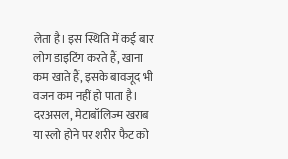लेता है। इस स्थिति में कई बार लोग डाइटिंग करते हैं, खाना कम खाते हैं, इसके बावजूद भी वजन कम नहीं हो पाता है। दरअसल, मेटाबॉलिज्म खराब या स्लो होने पर शरीर फैट को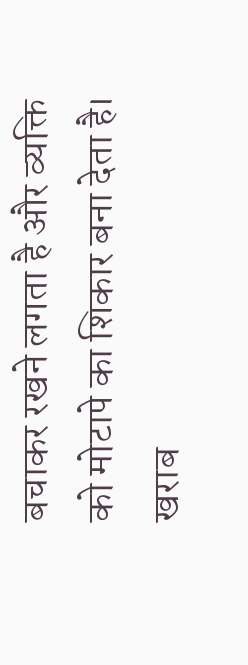बचाकर रखने लगता है और व्यक्ति को मोटापे का शिकार बना देता है।
खराब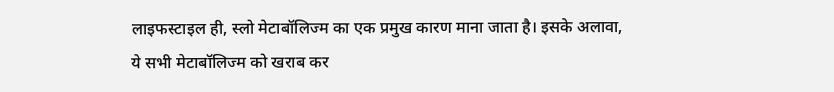लाइफस्टाइल ही, स्लो मेटाबॉलिज्म का एक प्रमुख कारण माना जाता है। इसके अलावा,
ये सभी मेटाबॉलिज्म को खराब कर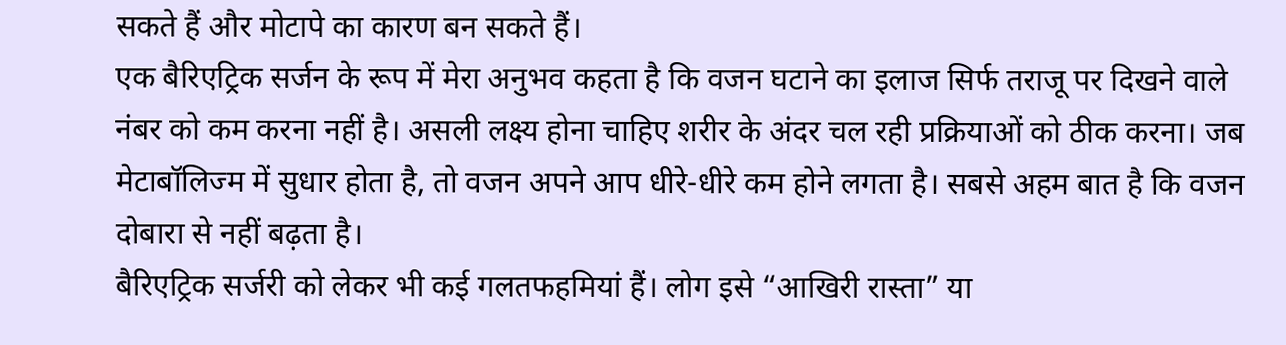सकते हैं और मोटापे का कारण बन सकते हैं।
एक बैरिएट्रिक सर्जन के रूप में मेरा अनुभव कहता है कि वजन घटाने का इलाज सिर्फ तराजू पर दिखने वाले नंबर को कम करना नहीं है। असली लक्ष्य होना चाहिए शरीर के अंदर चल रही प्रक्रियाओं को ठीक करना। जब मेटाबॉलिज्म में सुधार होता है, तो वजन अपने आप धीरे-धीरे कम होने लगता है। सबसे अहम बात है कि वजन दोबारा से नहीं बढ़ता है।
बैरिएट्रिक सर्जरी को लेकर भी कई गलतफहमियां हैं। लोग इसे “आखिरी रास्ता” या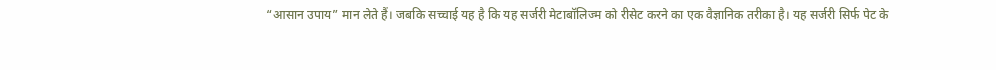“आसान उपाय” मान लेते हैं। जबकि सच्चाई यह है कि यह सर्जरी मेटाबॉलिज्म को रीसेट करने का एक वैज्ञानिक तरीका है। यह सर्जरी सिर्फ पेट के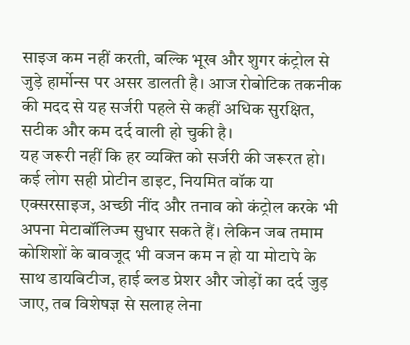साइज कम नहीं करती, बल्कि भूख और शुगर कंट्रोल से जुड़े हार्मोन्स पर असर डालती है। आज रोबोटिक तकनीक की मदद से यह सर्जरी पहले से कहीं अधिक सुरक्षित, सटीक और कम दर्द वाली हो चुकी है।
यह जरूरी नहीं कि हर व्यक्ति को सर्जरी की जरूरत हो। कई लोग सही प्रोटीन डाइट, नियमित वॉक या एक्सरसाइज, अच्छी नींद और तनाव को कंट्रोल करके भी अपना मेटाबॉलिज्म सुधार सकते हैं। लेकिन जब तमाम कोशिशों के बावजूद भी वजन कम न हो या मोटापे के साथ डायबिटीज, हाई ब्लड प्रेशर और जोड़ों का दर्द जुड़ जाए, तब विशेषज्ञ से सलाह लेना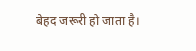बेहद जरूरी हो जाता है।